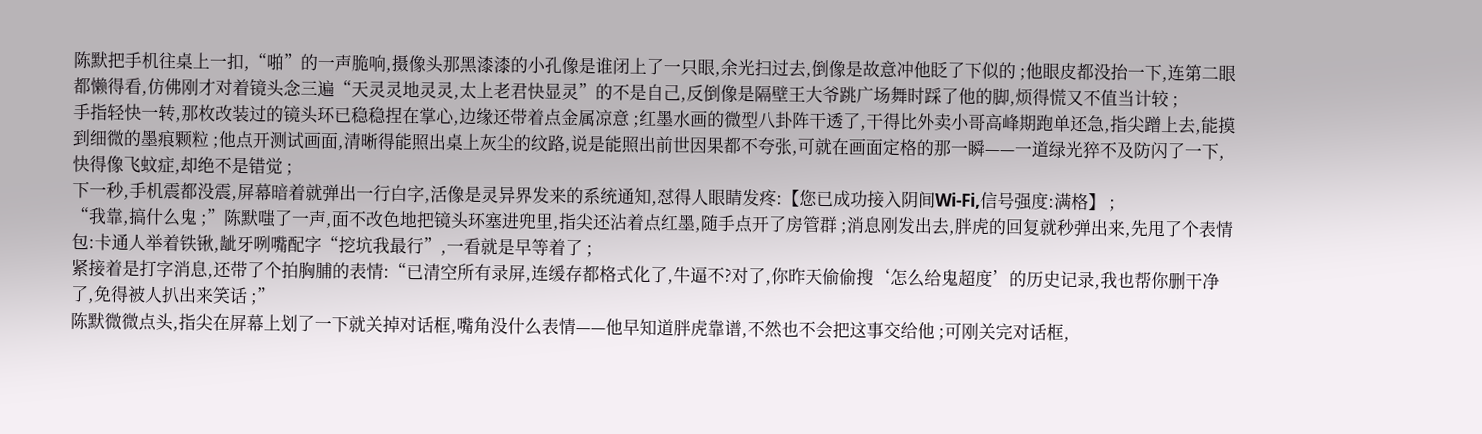陈默把手机往桌上一扣,“啪”的一声脆响,摄像头那黑漆漆的小孔像是谁闭上了一只眼,余光扫过去,倒像是故意冲他眨了下似的 ;他眼皮都没抬一下,连第二眼都懒得看,仿佛刚才对着镜头念三遍“天灵灵地灵灵,太上老君快显灵”的不是自己,反倒像是隔壁王大爷跳广场舞时踩了他的脚,烦得慌又不值当计较 ;
手指轻快一转,那枚改装过的镜头环已稳稳捏在掌心,边缘还带着点金属凉意 ;红墨水画的微型八卦阵干透了,干得比外卖小哥高峰期跑单还急,指尖蹭上去,能摸到细微的墨痕颗粒 ;他点开测试画面,清晰得能照出桌上灰尘的纹路,说是能照出前世因果都不夸张,可就在画面定格的那一瞬——一道绿光猝不及防闪了一下,快得像飞蚊症,却绝不是错觉 ;
下一秒,手机震都没震,屏幕暗着就弹出一行白字,活像是灵异界发来的系统通知,怼得人眼睛发疼:【您已成功接入阴间Wi-Fi,信号强度:满格】 ;
“我靠,搞什么鬼 ;”陈默嗤了一声,面不改色地把镜头环塞进兜里,指尖还沾着点红墨,随手点开了房管群 ;消息刚发出去,胖虎的回复就秒弹出来,先甩了个表情包:卡通人举着铁锹,龇牙咧嘴配字“挖坑我最行”,一看就是早等着了 ;
紧接着是打字消息,还带了个拍胸脯的表情:“已清空所有录屏,连缓存都格式化了,牛逼不?对了,你昨天偷偷搜‘怎么给鬼超度’的历史记录,我也帮你删干净了,免得被人扒出来笑话 ;”
陈默微微点头,指尖在屏幕上划了一下就关掉对话框,嘴角没什么表情——他早知道胖虎靠谱,不然也不会把这事交给他 ;可刚关完对话框,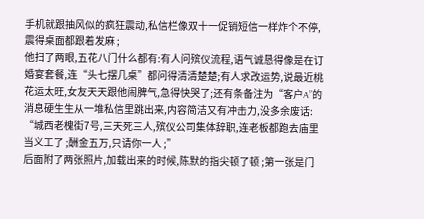手机就跟抽风似的疯狂震动,私信栏像双十一促销短信一样炸个不停,震得桌面都跟着发麻 ;
他扫了两眼,五花八门什么都有:有人问殡仪流程,语气诚恳得像是在订婚宴套餐,连“头七摆几桌”都问得清清楚楚;有人求改运势,说最近桃花运太旺,女友天天跟他闹脾气,急得快哭了;还有条备注为“客户A”的消息硬生生从一堆私信里跳出来,内容简洁又有冲击力,没多余废话:
“城西老槐街7号,三天死三人,殡仪公司集体辞职,连老板都跑去庙里当义工了 ;酬金五万,只请你一人 ;”
后面附了两张照片,加载出来的时候,陈默的指尖顿了顿 ;第一张是门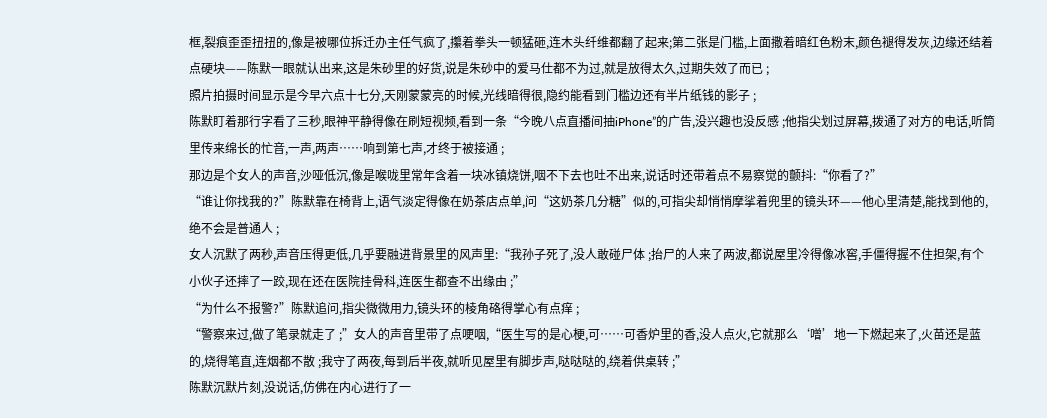框,裂痕歪歪扭扭的,像是被哪位拆迁办主任气疯了,攥着拳头一顿猛砸,连木头纤维都翻了起来;第二张是门槛,上面撒着暗红色粉末,颜色褪得发灰,边缘还结着点硬块——陈默一眼就认出来,这是朱砂里的好货,说是朱砂中的爱马仕都不为过,就是放得太久,过期失效了而已 ;
照片拍摄时间显示是今早六点十七分,天刚蒙蒙亮的时候,光线暗得很,隐约能看到门槛边还有半片纸钱的影子 ;
陈默盯着那行字看了三秒,眼神平静得像在刷短视频,看到一条“今晚八点直播间抽iPhone”的广告,没兴趣也没反感 ;他指尖划过屏幕,拨通了对方的电话,听筒里传来绵长的忙音,一声,两声……响到第七声,才终于被接通 ;
那边是个女人的声音,沙哑低沉,像是喉咙里常年含着一块冰镇烧饼,咽不下去也吐不出来,说话时还带着点不易察觉的颤抖:“你看了?”
“谁让你找我的?”陈默靠在椅背上,语气淡定得像在奶茶店点单,问“这奶茶几分糖”似的,可指尖却悄悄摩挲着兜里的镜头环——他心里清楚,能找到他的,绝不会是普通人 ;
女人沉默了两秒,声音压得更低,几乎要融进背景里的风声里:“我孙子死了,没人敢碰尸体 ;抬尸的人来了两波,都说屋里冷得像冰窖,手僵得握不住担架,有个小伙子还摔了一跤,现在还在医院挂骨科,连医生都查不出缘由 ;”
“为什么不报警?”陈默追问,指尖微微用力,镜头环的棱角硌得掌心有点痒 ;
“警察来过,做了笔录就走了 ;”女人的声音里带了点哽咽,“医生写的是心梗,可……可香炉里的香,没人点火,它就那么‘噌’地一下燃起来了,火苗还是蓝的,烧得笔直,连烟都不散 ;我守了两夜,每到后半夜,就听见屋里有脚步声,哒哒哒的,绕着供桌转 ;”
陈默沉默片刻,没说话,仿佛在内心进行了一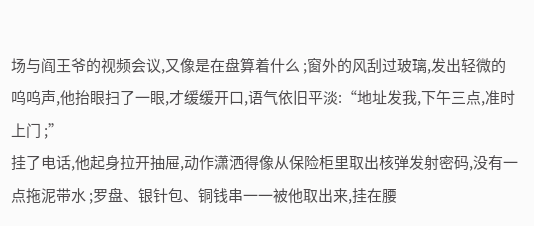场与阎王爷的视频会议,又像是在盘算着什么 ;窗外的风刮过玻璃,发出轻微的呜呜声,他抬眼扫了一眼,才缓缓开口,语气依旧平淡:“地址发我,下午三点,准时上门 ;”
挂了电话,他起身拉开抽屉,动作潇洒得像从保险柜里取出核弹发射密码,没有一点拖泥带水 ;罗盘、银针包、铜钱串一一被他取出来,挂在腰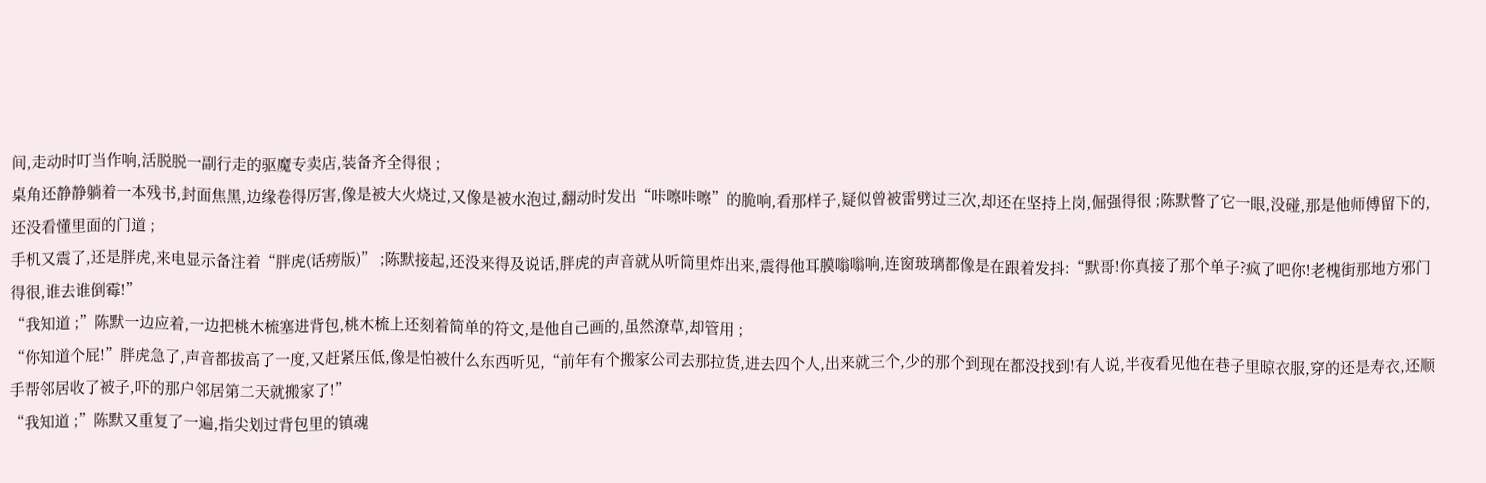间,走动时叮当作响,活脱脱一副行走的驱魔专卖店,装备齐全得很 ;
桌角还静静躺着一本残书,封面焦黑,边缘卷得厉害,像是被大火烧过,又像是被水泡过,翻动时发出“咔嚓咔嚓”的脆响,看那样子,疑似曾被雷劈过三次,却还在坚持上岗,倔强得很 ;陈默瞥了它一眼,没碰,那是他师傅留下的,还没看懂里面的门道 ;
手机又震了,还是胖虎,来电显示备注着“胖虎(话痨版)” ;陈默接起,还没来得及说话,胖虎的声音就从听筒里炸出来,震得他耳膜嗡嗡响,连窗玻璃都像是在跟着发抖:“默哥!你真接了那个单子?疯了吧你!老槐街那地方邪门得很,谁去谁倒霉!”
“我知道 ;”陈默一边应着,一边把桃木梳塞进背包,桃木梳上还刻着简单的符文,是他自己画的,虽然潦草,却管用 ;
“你知道个屁!”胖虎急了,声音都拔高了一度,又赶紧压低,像是怕被什么东西听见,“前年有个搬家公司去那拉货,进去四个人,出来就三个,少的那个到现在都没找到!有人说,半夜看见他在巷子里晾衣服,穿的还是寿衣,还顺手帮邻居收了被子,吓的那户邻居第二天就搬家了!”
“我知道 ;”陈默又重复了一遍,指尖划过背包里的镇魂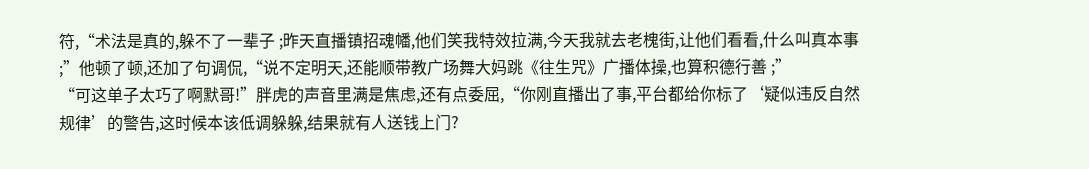符,“术法是真的,躲不了一辈子 ;昨天直播镇招魂幡,他们笑我特效拉满,今天我就去老槐街,让他们看看,什么叫真本事 ;”他顿了顿,还加了句调侃,“说不定明天,还能顺带教广场舞大妈跳《往生咒》广播体操,也算积德行善 ;”
“可这单子太巧了啊默哥!”胖虎的声音里满是焦虑,还有点委屈,“你刚直播出了事,平台都给你标了‘疑似违反自然规律’的警告,这时候本该低调躲躲,结果就有人送钱上门?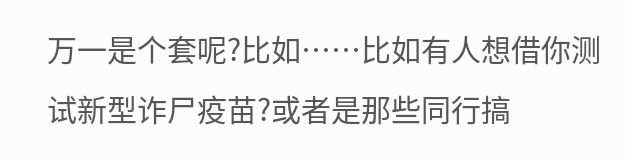万一是个套呢?比如……比如有人想借你测试新型诈尸疫苗?或者是那些同行搞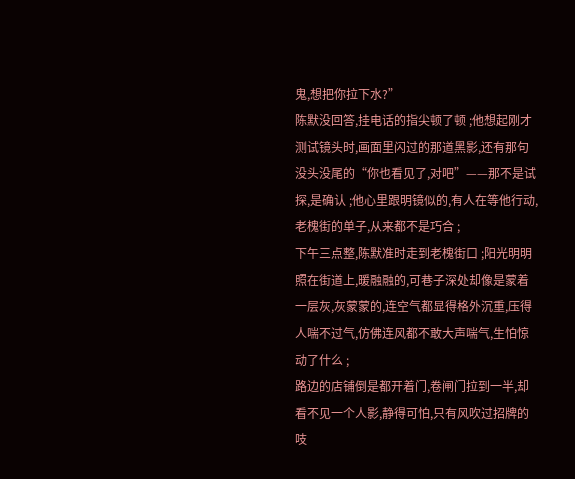鬼,想把你拉下水?”
陈默没回答,挂电话的指尖顿了顿 ;他想起刚才测试镜头时,画面里闪过的那道黑影,还有那句没头没尾的“你也看见了,对吧”——那不是试探,是确认 ;他心里跟明镜似的,有人在等他行动,老槐街的单子,从来都不是巧合 ;
下午三点整,陈默准时走到老槐街口 ;阳光明明照在街道上,暖融融的,可巷子深处却像是蒙着一层灰,灰蒙蒙的,连空气都显得格外沉重,压得人喘不过气,仿佛连风都不敢大声喘气,生怕惊动了什么 ;
路边的店铺倒是都开着门,卷闸门拉到一半,却看不见一个人影,静得可怕,只有风吹过招牌的吱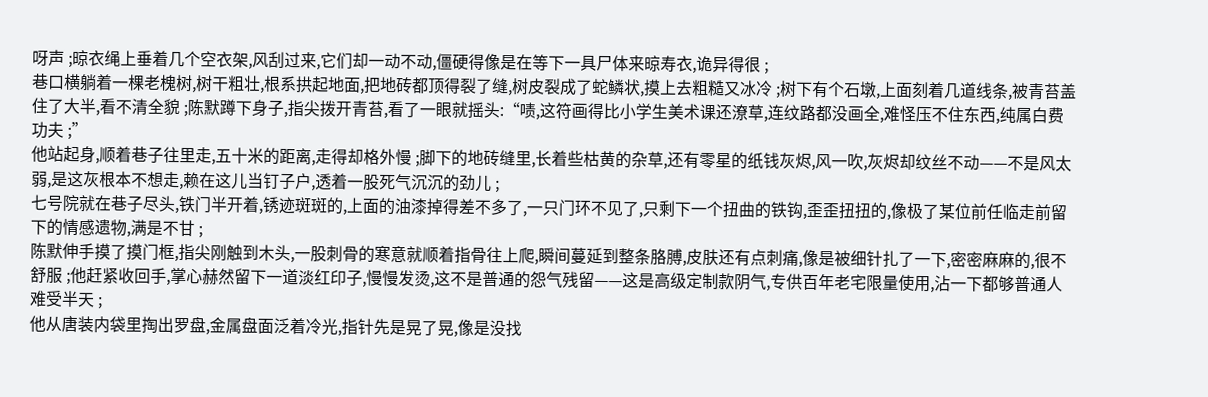呀声 ;晾衣绳上垂着几个空衣架,风刮过来,它们却一动不动,僵硬得像是在等下一具尸体来晾寿衣,诡异得很 ;
巷口横躺着一棵老槐树,树干粗壮,根系拱起地面,把地砖都顶得裂了缝,树皮裂成了蛇鳞状,摸上去粗糙又冰冷 ;树下有个石墩,上面刻着几道线条,被青苔盖住了大半,看不清全貌 ;陈默蹲下身子,指尖拨开青苔,看了一眼就摇头:“啧,这符画得比小学生美术课还潦草,连纹路都没画全,难怪压不住东西,纯属白费功夫 ;”
他站起身,顺着巷子往里走,五十米的距离,走得却格外慢 ;脚下的地砖缝里,长着些枯黄的杂草,还有零星的纸钱灰烬,风一吹,灰烬却纹丝不动——不是风太弱,是这灰根本不想走,赖在这儿当钉子户,透着一股死气沉沉的劲儿 ;
七号院就在巷子尽头,铁门半开着,锈迹斑斑的,上面的油漆掉得差不多了,一只门环不见了,只剩下一个扭曲的铁钩,歪歪扭扭的,像极了某位前任临走前留下的情感遗物,满是不甘 ;
陈默伸手摸了摸门框,指尖刚触到木头,一股刺骨的寒意就顺着指骨往上爬,瞬间蔓延到整条胳膊,皮肤还有点刺痛,像是被细针扎了一下,密密麻麻的,很不舒服 ;他赶紧收回手,掌心赫然留下一道淡红印子,慢慢发烫,这不是普通的怨气残留——这是高级定制款阴气,专供百年老宅限量使用,沾一下都够普通人难受半天 ;
他从唐装内袋里掏出罗盘,金属盘面泛着冷光,指针先是晃了晃,像是没找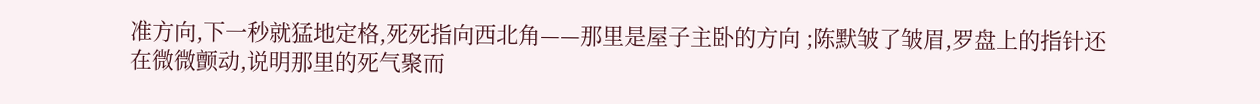准方向,下一秒就猛地定格,死死指向西北角——那里是屋子主卧的方向 ;陈默皱了皱眉,罗盘上的指针还在微微颤动,说明那里的死气聚而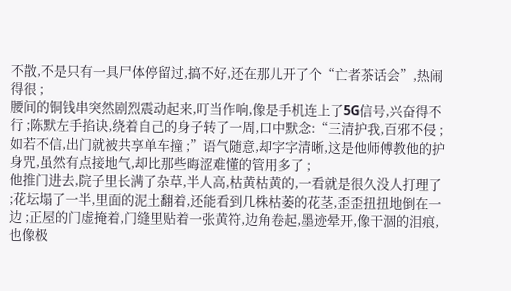不散,不是只有一具尸体停留过,搞不好,还在那儿开了个“亡者茶话会”,热闹得很 ;
腰间的铜钱串突然剧烈震动起来,叮当作响,像是手机连上了5G信号,兴奋得不行 ;陈默左手掐诀,绕着自己的身子转了一周,口中默念:“三清护我,百邪不侵 ;如若不信,出门就被共享单车撞 ;”语气随意,却字字清晰,这是他师傅教他的护身咒,虽然有点接地气,却比那些晦涩难懂的管用多了 ;
他推门进去,院子里长满了杂草,半人高,枯黄枯黄的,一看就是很久没人打理了 ;花坛塌了一半,里面的泥土翻着,还能看到几株枯萎的花茎,歪歪扭扭地倒在一边 ;正屋的门虚掩着,门缝里贴着一张黄符,边角卷起,墨迹晕开,像干涸的泪痕,也像极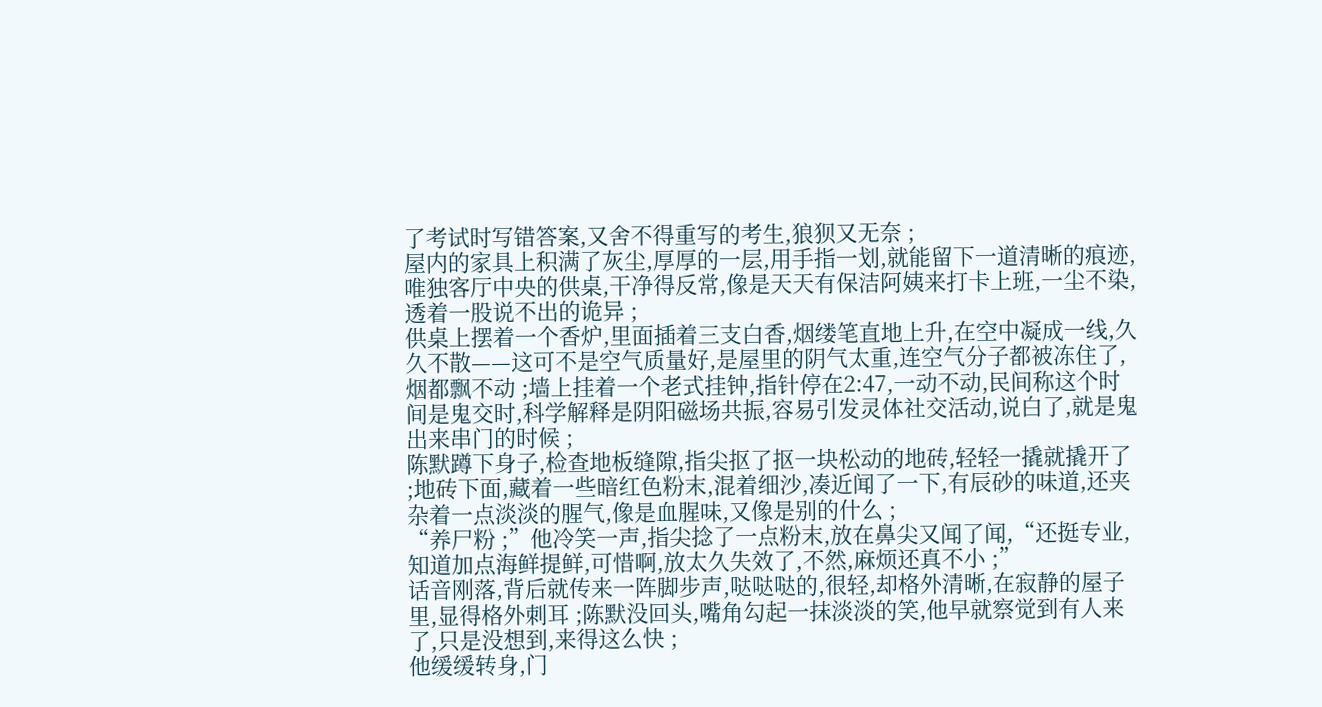了考试时写错答案,又舍不得重写的考生,狼狈又无奈 ;
屋内的家具上积满了灰尘,厚厚的一层,用手指一划,就能留下一道清晰的痕迹,唯独客厅中央的供桌,干净得反常,像是天天有保洁阿姨来打卡上班,一尘不染,透着一股说不出的诡异 ;
供桌上摆着一个香炉,里面插着三支白香,烟缕笔直地上升,在空中凝成一线,久久不散——这可不是空气质量好,是屋里的阴气太重,连空气分子都被冻住了,烟都飘不动 ;墙上挂着一个老式挂钟,指针停在2:47,一动不动,民间称这个时间是鬼交时,科学解释是阴阳磁场共振,容易引发灵体社交活动,说白了,就是鬼出来串门的时候 ;
陈默蹲下身子,检查地板缝隙,指尖抠了抠一块松动的地砖,轻轻一撬就撬开了 ;地砖下面,藏着一些暗红色粉末,混着细沙,凑近闻了一下,有辰砂的味道,还夹杂着一点淡淡的腥气,像是血腥味,又像是别的什么 ;
“养尸粉 ;”他冷笑一声,指尖捻了一点粉末,放在鼻尖又闻了闻,“还挺专业,知道加点海鲜提鲜,可惜啊,放太久失效了,不然,麻烦还真不小 ;”
话音刚落,背后就传来一阵脚步声,哒哒哒的,很轻,却格外清晰,在寂静的屋子里,显得格外刺耳 ;陈默没回头,嘴角勾起一抹淡淡的笑,他早就察觉到有人来了,只是没想到,来得这么快 ;
他缓缓转身,门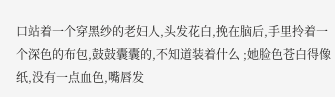口站着一个穿黑纱的老妇人,头发花白,挽在脑后,手里拎着一个深色的布包,鼓鼓囊囊的,不知道装着什么 ;她脸色苍白得像纸,没有一点血色,嘴唇发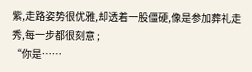紫,走路姿势很优雅,却透着一股僵硬,像是参加葬礼走秀,每一步都很刻意 ;
“你是……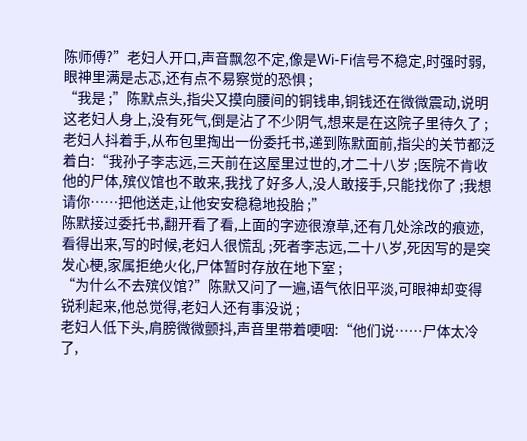陈师傅?”老妇人开口,声音飘忽不定,像是Wi-Fi信号不稳定,时强时弱,眼神里满是忐忑,还有点不易察觉的恐惧 ;
“我是 ;”陈默点头,指尖又摸向腰间的铜钱串,铜钱还在微微震动,说明这老妇人身上,没有死气,倒是沾了不少阴气,想来是在这院子里待久了 ;
老妇人抖着手,从布包里掏出一份委托书,递到陈默面前,指尖的关节都泛着白:“我孙子李志远,三天前在这屋里过世的,才二十八岁 ;医院不肯收他的尸体,殡仪馆也不敢来,我找了好多人,没人敢接手,只能找你了 ;我想请你……把他送走,让他安安稳稳地投胎 ;”
陈默接过委托书,翻开看了看,上面的字迹很潦草,还有几处涂改的痕迹,看得出来,写的时候,老妇人很慌乱 ;死者李志远,二十八岁,死因写的是突发心梗,家属拒绝火化,尸体暂时存放在地下室 ;
“为什么不去殡仪馆?”陈默又问了一遍,语气依旧平淡,可眼神却变得锐利起来,他总觉得,老妇人还有事没说 ;
老妇人低下头,肩膀微微颤抖,声音里带着哽咽:“他们说……尸体太冷了,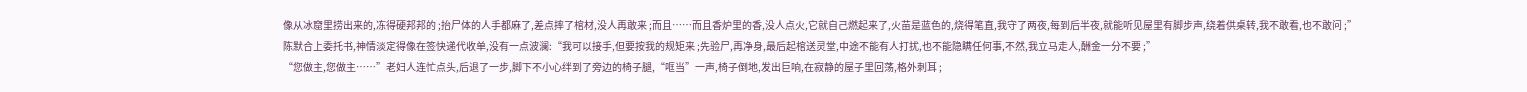像从冰窟里捞出来的,冻得硬邦邦的 ;抬尸体的人手都麻了,差点摔了棺材,没人再敢来 ;而且……而且香炉里的香,没人点火,它就自己燃起来了,火苗是蓝色的,烧得笔直,我守了两夜,每到后半夜,就能听见屋里有脚步声,绕着供桌转,我不敢看,也不敢问 ;”
陈默合上委托书,神情淡定得像在签快递代收单,没有一点波澜:“我可以接手,但要按我的规矩来 ;先验尸,再净身,最后起棺送灵堂,中途不能有人打扰,也不能隐瞒任何事,不然,我立马走人,酬金一分不要 ;”
“您做主,您做主……”老妇人连忙点头,后退了一步,脚下不小心绊到了旁边的椅子腿,“哐当”一声,椅子倒地,发出巨响,在寂静的屋子里回荡,格外刺耳 ;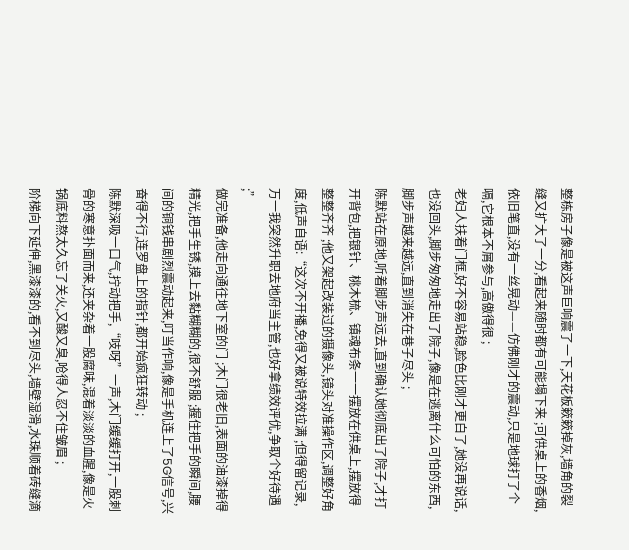整栋房子像是被这声巨响震了一下,天花板簌簌掉灰,墙角的裂缝又扩大了一分,看起来随时都有可能塌下来 ;可供桌上的香烟,依旧笔直,没有一丝晃动——仿佛刚才的震动,只是地球打了个嗝,它根本不屑参与,高傲得很 ;
老妇人扶着门框,好不容易站稳,脸色比刚才更白了,她没再说话,也没回头,脚步匆匆地走出了院子,像是在逃离什么可怕的东西,脚步声越来越远,直到消失在巷子尽头 ;
陈默站在原地,听着脚步声远去,直到确认她彻底出了院子,才打开背包,把银针、桃木梳、镇魂布条一一摆放在供桌上,摆放得整整齐齐 ;他又架起改装过的摄像头,镜头对准操作区,调整好角度,低声自语:“这次不开播,免得又被说特效拉满 ;但得留记录,万一我突然升职去地府当主管,也好拿绩效评优,争取个好待遇 ;”
做完准备,他走向通往地下室的门 ;木门很老旧,表面的油漆掉得精光,把手生锈,摸上去黏糊糊的,很不舒服 ;握住把手的瞬间,腰间的铜钱串剧烈震动起来,叮当作响,像是手机连上了5G信号,兴奋得不行,连罗盘上的指针,都开始疯狂转动 ;
陈默深吸一口气,拧动把手,“吱呀”一声,木门缓缓打开,一股刺骨的寒意扑面而来,还夹杂着一股腐味,混着淡淡的血腥,像是火锅底料熬太久忘了关火,又酸又臭,呛得人忍不住皱眉 ;
阶梯向下延伸,黑漆漆的,看不到尽头,墙壁湿滑,水珠顺着砖缝滴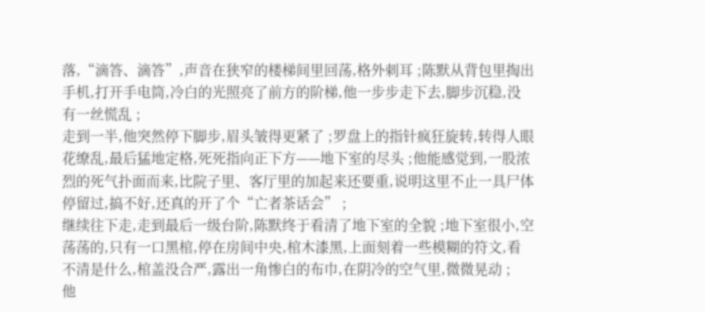落,“滴答、滴答”,声音在狭窄的楼梯间里回荡,格外刺耳 ;陈默从背包里掏出手机,打开手电筒,冷白的光照亮了前方的阶梯,他一步步走下去,脚步沉稳,没有一丝慌乱 ;
走到一半,他突然停下脚步,眉头皱得更紧了 ;罗盘上的指针疯狂旋转,转得人眼花缭乱,最后猛地定格,死死指向正下方——地下室的尽头 ;他能感觉到,一股浓烈的死气扑面而来,比院子里、客厅里的加起来还要重,说明这里不止一具尸体停留过,搞不好,还真的开了个“亡者茶话会” ;
继续往下走,走到最后一级台阶,陈默终于看清了地下室的全貌 ;地下室很小,空荡荡的,只有一口黑棺,停在房间中央,棺木漆黑,上面刻着一些模糊的符文,看不清是什么,棺盖没合严,露出一角惨白的布巾,在阴冷的空气里,微微晃动 ;
他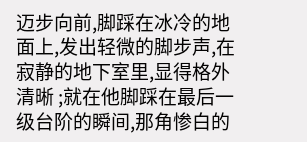迈步向前,脚踩在冰冷的地面上,发出轻微的脚步声,在寂静的地下室里,显得格外清晰 ;就在他脚踩在最后一级台阶的瞬间,那角惨白的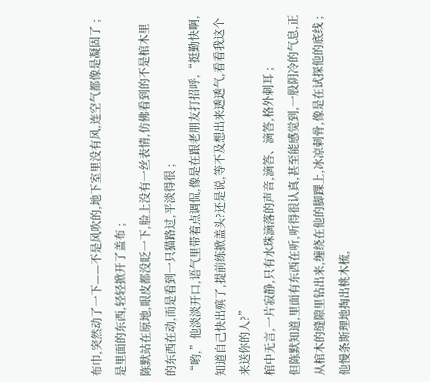布巾,突然动了一下——不是风吹的,地下室里没有风,连空气都像是凝固了 ;
是里面的东西,轻轻掀开了盖布 ;
陈默站在原地,眼皮都没眨一下,脸上没有一丝表情,仿佛看到的不是棺木里的东西在动,而是看到一只猫路过,平淡得很 ;
“哟,”他淡淡开口,语气里带着点调侃,像是在跟老朋友打招呼,“挺勤快啊,知道自己快出殡了,提前练掀盖头?还是说,等不及想出来透透气,看看我这个来送你的人?”
棺中无言,一片寂静,只有水珠滴落的声音,滴答、滴答,格外刺耳 ;
但陈默知道,里面有东西在听,听得很认真,甚至能感觉到,一股阴冷的气息,正从棺木的缝隙里钻出来,缠绕在他的脚踝上,冰凉刺骨,像是在试探他的底线 ;
他慢条斯理地掏出桃木梳,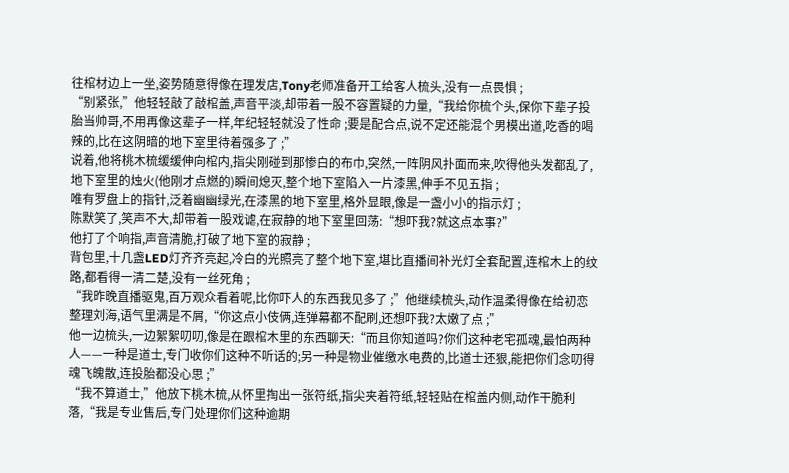往棺材边上一坐,姿势随意得像在理发店,Tony老师准备开工给客人梳头,没有一点畏惧 ;
“别紧张,”他轻轻敲了敲棺盖,声音平淡,却带着一股不容置疑的力量,“我给你梳个头,保你下辈子投胎当帅哥,不用再像这辈子一样,年纪轻轻就没了性命 ;要是配合点,说不定还能混个男模出道,吃香的喝辣的,比在这阴暗的地下室里待着强多了 ;”
说着,他将桃木梳缓缓伸向棺内,指尖刚碰到那惨白的布巾,突然,一阵阴风扑面而来,吹得他头发都乱了,地下室里的烛火(他刚才点燃的)瞬间熄灭,整个地下室陷入一片漆黑,伸手不见五指 ;
唯有罗盘上的指针,泛着幽幽绿光,在漆黑的地下室里,格外显眼,像是一盏小小的指示灯 ;
陈默笑了,笑声不大,却带着一股戏谑,在寂静的地下室里回荡:“想吓我?就这点本事?”
他打了个响指,声音清脆,打破了地下室的寂静 ;
背包里,十几盏LED灯齐齐亮起,冷白的光照亮了整个地下室,堪比直播间补光灯全套配置,连棺木上的纹路,都看得一清二楚,没有一丝死角 ;
“我昨晚直播驱鬼,百万观众看着呢,比你吓人的东西我见多了 ;”他继续梳头,动作温柔得像在给初恋整理刘海,语气里满是不屑,“你这点小伎俩,连弹幕都不配刷,还想吓我?太嫩了点 ;”
他一边梳头,一边絮絮叨叨,像是在跟棺木里的东西聊天:“而且你知道吗?你们这种老宅孤魂,最怕两种人——一种是道士,专门收你们这种不听话的;另一种是物业催缴水电费的,比道士还狠,能把你们念叨得魂飞魄散,连投胎都没心思 ;”
“我不算道士,”他放下桃木梳,从怀里掏出一张符纸,指尖夹着符纸,轻轻贴在棺盖内侧,动作干脆利落,“我是专业售后,专门处理你们这种逾期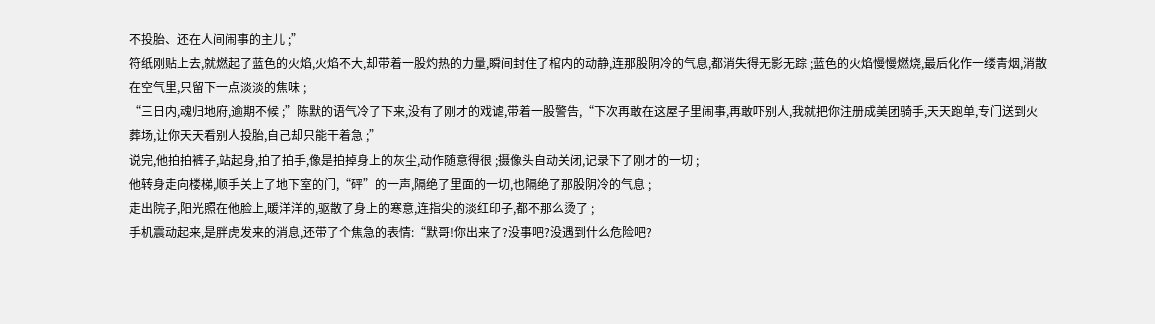不投胎、还在人间闹事的主儿 ;”
符纸刚贴上去,就燃起了蓝色的火焰,火焰不大,却带着一股灼热的力量,瞬间封住了棺内的动静,连那股阴冷的气息,都消失得无影无踪 ;蓝色的火焰慢慢燃烧,最后化作一缕青烟,消散在空气里,只留下一点淡淡的焦味 ;
“三日内,魂归地府,逾期不候 ;”陈默的语气冷了下来,没有了刚才的戏谑,带着一股警告,“下次再敢在这屋子里闹事,再敢吓别人,我就把你注册成美团骑手,天天跑单,专门送到火葬场,让你天天看别人投胎,自己却只能干着急 ;”
说完,他拍拍裤子,站起身,拍了拍手,像是拍掉身上的灰尘,动作随意得很 ;摄像头自动关闭,记录下了刚才的一切 ;
他转身走向楼梯,顺手关上了地下室的门,“砰”的一声,隔绝了里面的一切,也隔绝了那股阴冷的气息 ;
走出院子,阳光照在他脸上,暖洋洋的,驱散了身上的寒意,连指尖的淡红印子,都不那么烫了 ;
手机震动起来,是胖虎发来的消息,还带了个焦急的表情:“默哥!你出来了?没事吧?没遇到什么危险吧?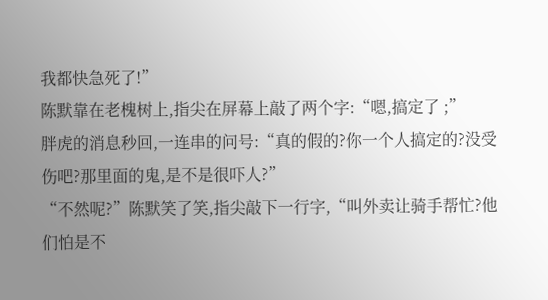我都快急死了!”
陈默靠在老槐树上,指尖在屏幕上敲了两个字:“嗯,搞定了 ;”
胖虎的消息秒回,一连串的问号:“真的假的?你一个人搞定的?没受伤吧?那里面的鬼,是不是很吓人?”
“不然呢?”陈默笑了笑,指尖敲下一行字,“叫外卖让骑手帮忙?他们怕是不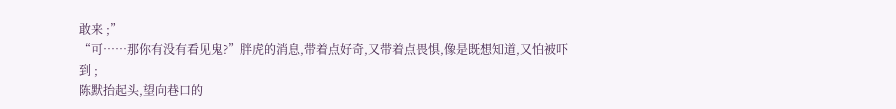敢来 ;”
“可……那你有没有看见鬼?”胖虎的消息,带着点好奇,又带着点畏惧,像是既想知道,又怕被吓到 ;
陈默抬起头,望向巷口的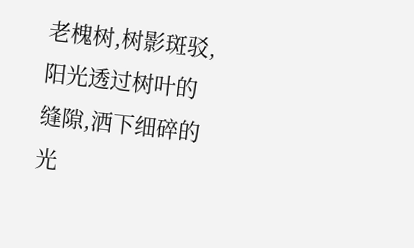老槐树,树影斑驳,阳光透过树叶的缝隙,洒下细碎的光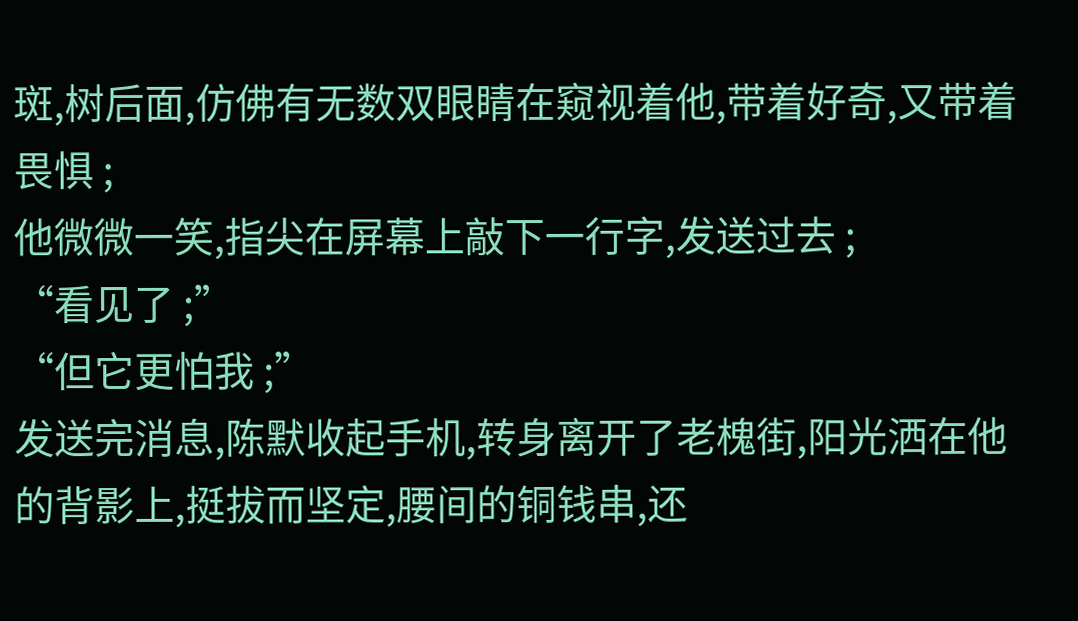斑,树后面,仿佛有无数双眼睛在窥视着他,带着好奇,又带着畏惧 ;
他微微一笑,指尖在屏幕上敲下一行字,发送过去 ;
“看见了 ;”
“但它更怕我 ;”
发送完消息,陈默收起手机,转身离开了老槐街,阳光洒在他的背影上,挺拔而坚定,腰间的铜钱串,还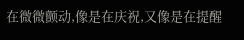在微微颤动,像是在庆祝,又像是在提醒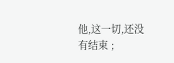他,这一切,还没有结束 ;